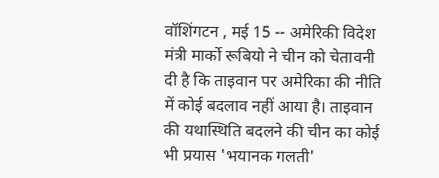वॉशिंगटन , मई 15 -- अमेरिकी विदेश मंत्री मार्को रूबियो ने चीन को चेतावनी दी है कि ताइवान पर अमेरिका की नीति में कोई बदलाव नहीं आया है। ताइवान की यथास्थिति बदलने की चीन का कोई भी प्रयास 'भयानक गलती'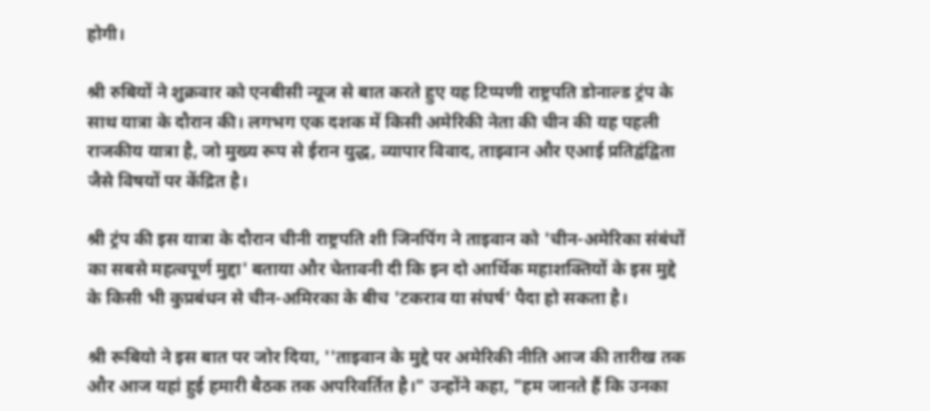होगी।

श्री रुबियों ने शुक्रवार को एनबीसी न्यूज से बात करते हुए यह टिप्पणी राष्ट्रपति डोनाल्ड ट्रंप के साथ यात्रा के दौरान की। लगभग एक दशक में किसी अमेरिकी नेता की चीन की यह पहली राजकीय यात्रा है, जो मुख्य रूप से ईरान युद्ध, व्यापार विवाद, ताइवान और एआई प्रतिद्वंद्विता जैसे विषयों पर केंद्रित है।

श्री ट्रंप की इस यात्रा के दौरान चीनी राष्ट्रपति शी जिनपिंग ने ताइवान को 'चीन-अमेरिका संबंधों का सबसे महत्वपूर्ण मुद्दा' बताया और चेतावनी दी कि इन दो आर्थिक महाशक्तियों के इस मुद्दे के किसी भी कुप्रबंधन से चीन-अमिरका के बीच 'टकराव या संघर्ष' पैदा हो सकता है।

श्री रूबियो ने इस बात पर जोर दिया, ''ताइवान के मुद्दे पर अमेरिकी नीति आज की तारीख तक और आज यहां हुई हमारी बैठक तक अपरिवर्तित है।" उन्होंने कहा, "हम जानते हैं कि उनका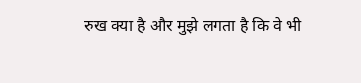रुख क्या है और मुझे लगता है कि वे भी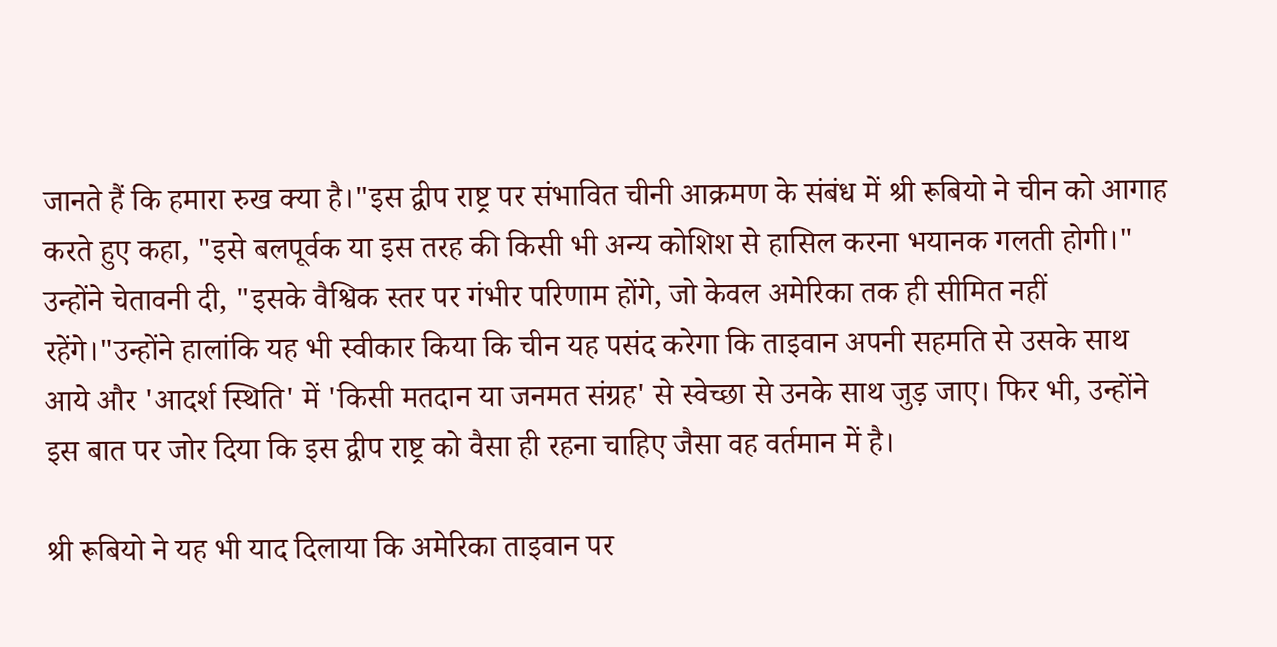जानते हैं कि हमारा रुख क्या है।"इस द्वीप राष्ट्र पर संभावित चीनी आक्रमण के संबंध में श्री रूबियो ने चीन को आगाह करते हुए कहा, "इसे बलपूर्वक या इस तरह की किसी भी अन्य कोशिश से हासिल करना भयानक गलती होगी।" उन्होंने चेतावनी दी, "इसके वैश्विक स्तर पर गंभीर परिणाम होंगे, जो केवल अमेरिका तक ही सीमित नहीं रहेंगे।"उन्होंने हालांकि यह भी स्वीकार किया कि चीन यह पसंद करेगा कि ताइवान अपनी सहमति से उसके साथ आये और 'आदर्श स्थिति' में 'किसी मतदान या जनमत संग्रह' से स्वेच्छा से उनके साथ जुड़ जाए। फिर भी, उन्होंने इस बात पर जोर दिया कि इस द्वीप राष्ट्र को वैसा ही रहना चाहिए जैसा वह वर्तमान में है।

श्री रूबियो ने यह भी याद दिलाया कि अमेरिका ताइवान पर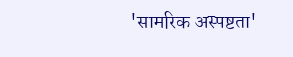'सामरिक अस्पष्टता'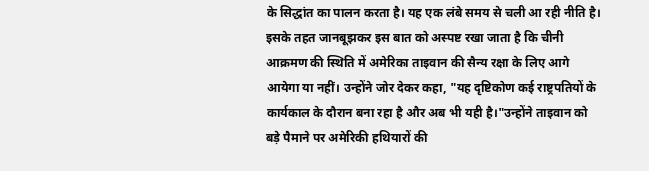के सिद्धांत का पालन करता है। यह एक लंबे समय से चली आ रही नीति है। इसके तहत जानबूझकर इस बात को अस्पष्ट रखा जाता है कि चीनी आक्रमण की स्थिति में अमेरिका ताइवान की सैन्य रक्षा के लिए आगे आयेगा या नहीं। उन्होंने जोर देकर कहा, "यह दृष्टिकोण कई राष्ट्रपतियों के कार्यकाल के दौरान बना रहा है और अब भी यही है।"उन्होंने ताइवान को बड़े पैमाने पर अमेरिकी हथियारों की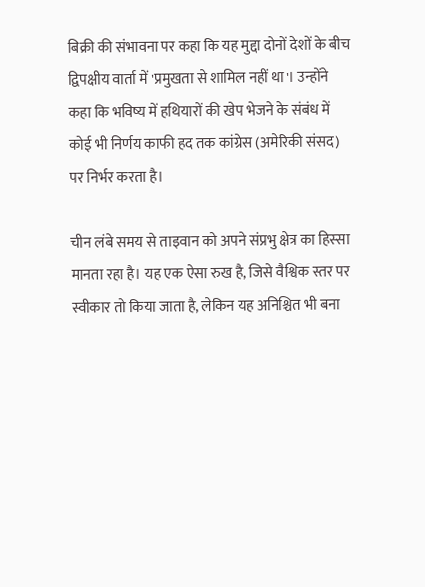बिक्री की संभावना पर कहा कि यह मुद्दा दोनों देशों के बीच द्विपक्षीय वार्ता में 'प्रमुखता से शामिल नहीं था'। उन्होंने कहा कि भविष्य में हथियारों की खेप भेजने के संबंध में कोई भी निर्णय काफी हद तक कांग्रेस (अमेरिकी संसद) पर निर्भर करता है।

चीन लंबे समय से ताइवान को अपने संप्रभु क्षेत्र का हिस्सा मानता रहा है। यह एक ऐसा रुख है, जिसे वैश्विक स्तर पर स्वीकार तो किया जाता है, लेकिन यह अनिश्चित भी बना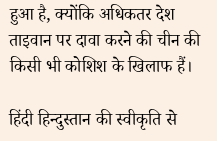हुआ है, क्योंकि अधिकतर देश ताइवान पर दावा करने की चीन की किसी भी कोशिश के खिलाफ हैं।

हिंदी हिन्दुस्तान की स्वीकृति से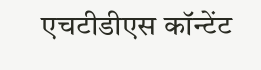एचटीडीएस कॉन्टेंट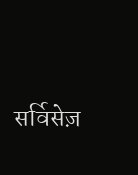सर्विसेज़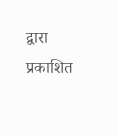द्वारा प्रकाशित